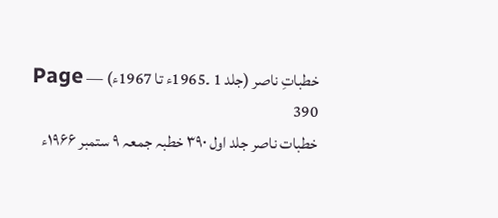خطباتِ ناصر (جلد 1 ۔1965ء تا 1967ء) — Page 390
خطبات ناصر جلد اول ۳۹۰ خطبہ جمعہ ۹ ستمبر ۱۹۶۶ء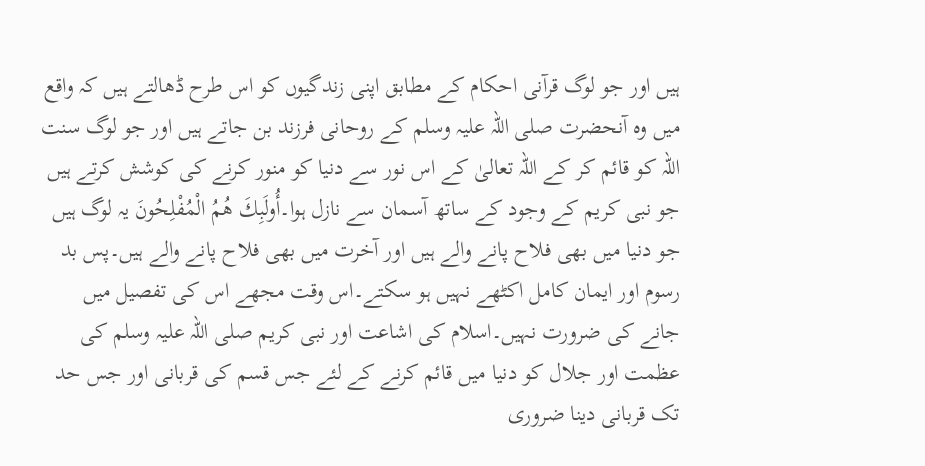ہیں اور جو لوگ قرآنی احکام کے مطابق اپنی زندگیوں کو اس طرح ڈھالتے ہیں کہ واقع میں وہ آنحضرت صلی اللہ علیہ وسلم کے روحانی فرزند بن جاتے ہیں اور جو لوگ سنت اللہ کو قائم کر کے اللہ تعالیٰ کے اس نور سے دنیا کو منور کرنے کی کوشش کرتے ہیں جو نبی کریم کے وجود کے ساتھ آسمان سے نازل ہوا۔أُولَبِكَ هُمُ الْمُفْلِحُونَ یہ لوگ ہیں جو دنیا میں بھی فلاح پانے والے ہیں اور آخرت میں بھی فلاح پانے والے ہیں۔پس بد رسوم اور ایمان کامل اکٹھے نہیں ہو سکتے۔اس وقت مجھے اس کی تفصیل میں جانے کی ضرورت نہیں۔اسلام کی اشاعت اور نبی کریم صلی اللہ علیہ وسلم کی عظمت اور جلال کو دنیا میں قائم کرنے کے لئے جس قسم کی قربانی اور جس حد تک قربانی دینا ضروری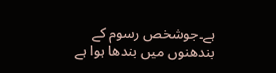ہے۔جوشخص رسوم کے بندھنوں میں بندھا ہوا ہے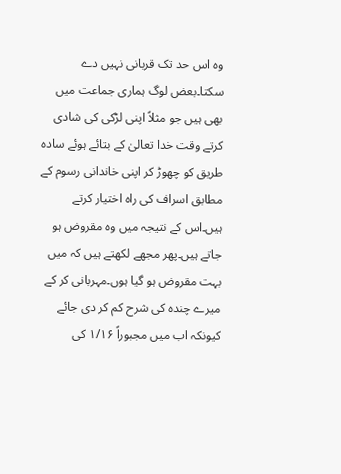وہ اس حد تک قربانی نہیں دے سکتا۔بعض لوگ ہماری جماعت میں بھی ہیں جو مثلاً اپنی لڑکی کی شادی کرتے وقت خدا تعالیٰ کے بتائے ہوئے سادہ طریق کو چھوڑ کر اپنی خاندانی رسوم کے مطابق اسراف کی راہ اختیار کرتے ہیں۔اس کے نتیجہ میں وہ مقروض ہو جاتے ہیں۔پھر مجھے لکھتے ہیں کہ میں بہت مقروض ہو گیا ہوں۔مہربانی کر کے میرے چندہ کی شرح کم کر دی جائے کیونکہ اب میں مجبوراً ۱/۱۶ کی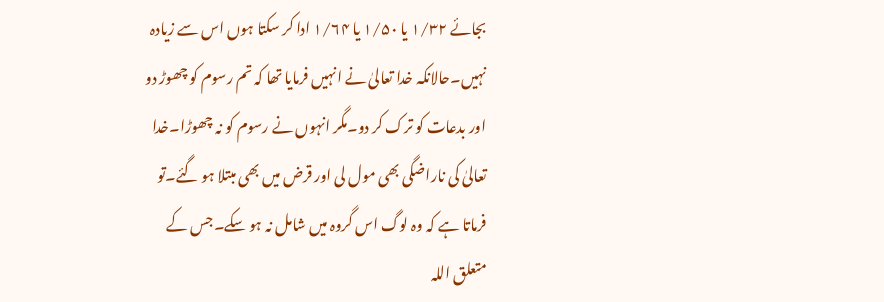بجائے ۱/۳۲ یا ۱/۵۰ یا ۱/۶۴ ادا کر سکتا ہوں اس سے زیادہ نہیں۔حالانکہ خدا تعالیٰ نے انہیں فرمایا تھا کہ تم رسوم کو چھوڑ دو اور بدعات کو ترک کر دو۔مگر انہوں نے رسوم کو نہ چھوڑا۔خدا تعالیٰ کی ناراضگی بھی مول لی اور قرض میں بھی مبتلا ہو گئے۔تو فرماتا ہے کہ وہ لوگ اس گروہ میں شامل نہ ہو سکے۔جس کے متعلق اللہ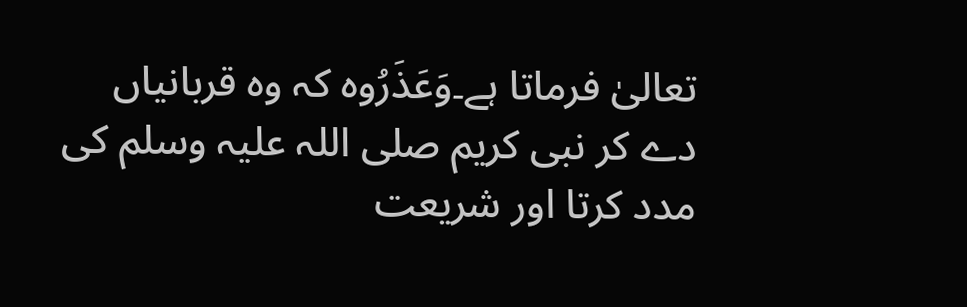تعالیٰ فرماتا ہے۔وَعَذَرُوہ کہ وہ قربانیاں دے کر نبی کریم صلی اللہ علیہ وسلم کی مدد کرتا اور شریعت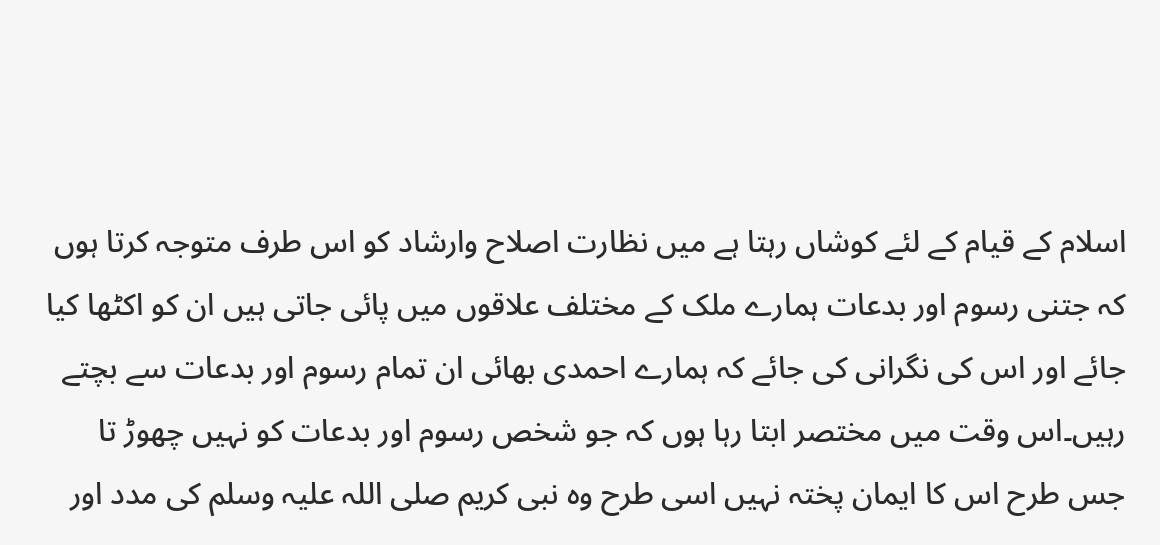اسلام کے قیام کے لئے کوشاں رہتا ہے میں نظارت اصلاح وارشاد کو اس طرف متوجہ کرتا ہوں کہ جتنی رسوم اور بدعات ہمارے ملک کے مختلف علاقوں میں پائی جاتی ہیں ان کو اکٹھا کیا جائے اور اس کی نگرانی کی جائے کہ ہمارے احمدی بھائی ان تمام رسوم اور بدعات سے بچتے رہیں۔اس وقت میں مختصر ابتا رہا ہوں کہ جو شخص رسوم اور بدعات کو نہیں چھوڑ تا جس طرح اس کا ایمان پختہ نہیں اسی طرح وہ نبی کریم صلی اللہ علیہ وسلم کی مدد اور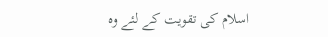اسلام کی تقویت کے لئے وہ